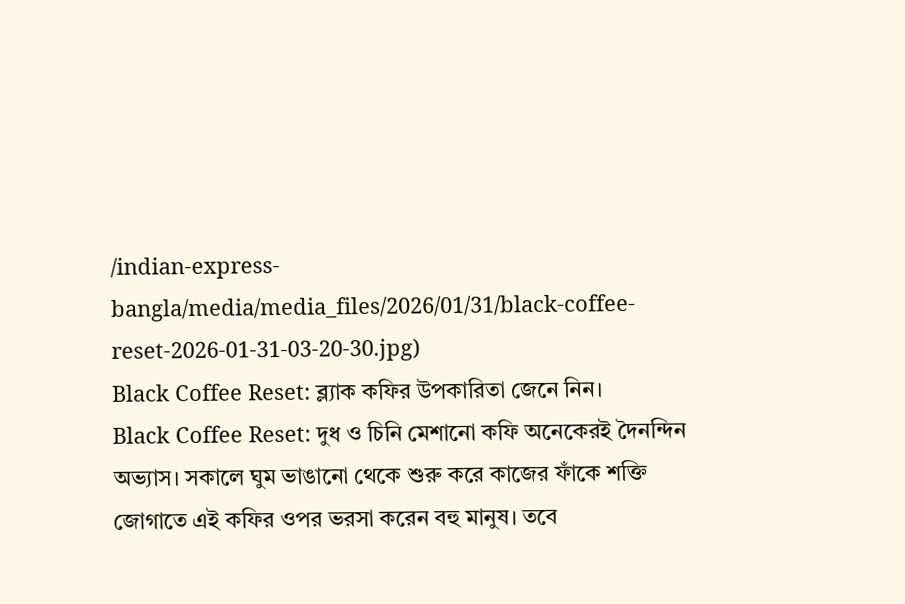/indian-express-bangla/media/media_files/2026/01/31/black-coffee-reset-2026-01-31-03-20-30.jpg)
Black Coffee Reset: ব্ল্যাক কফির উপকারিতা জেনে নিন।
Black Coffee Reset: দুধ ও চিনি মেশানো কফি অনেকেরই দৈনন্দিন অভ্যাস। সকালে ঘুম ভাঙানো থেকে শুরু করে কাজের ফাঁকে শক্তি জোগাতে এই কফির ওপর ভরসা করেন বহু মানুষ। তবে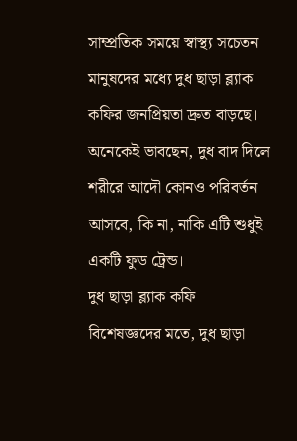সাম্প্রতিক সময়ে স্বাস্থ্য সচেতন মানুষদের মধ্যে দুধ ছাড়া ব্ল্যাক কফির জনপ্রিয়তা দ্রুত বাড়ছে। অনেকেই ভাবছেন, দুধ বাদ দিলে শরীরে আদৌ কোনও পরিবর্তন আসবে, কি না, নাকি এটি শুধুই একটি ফুড ট্রেন্ড।
দুধ ছাড়া ব্ল্যাক কফি
বিশেষজ্ঞদের মতে, দুধ ছাড়া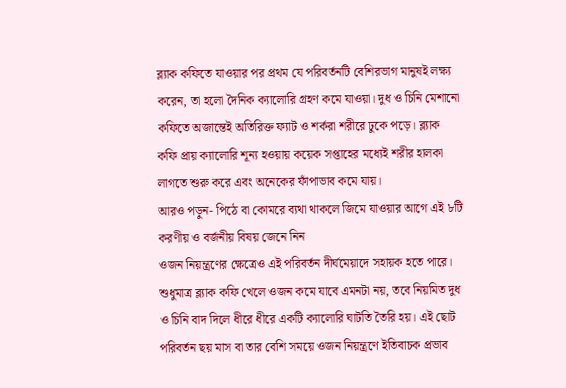ব্ল্যাক কফিতে যাওয়ার পর প্রথম যে পরিবর্তনটি বেশিরভাগ মানুষই লক্ষ্য করেন, তা হলো দৈনিক ক্যালোরি গ্রহণ কমে যাওয়া। দুধ ও চিনি মেশানো কফিতে অজান্তেই অতিরিক্ত ফ্যাট ও শর্করা শরীরে ঢুকে পড়ে। ব্ল্যাক কফি প্রায় ক্যালোরি শূন্য হওয়ায় কয়েক সপ্তাহের মধ্যেই শরীর হালকা লাগতে শুরু করে এবং অনেকের ফাঁপাভাব কমে যায়।
আরও পড়ুন- পিঠে বা কোমরে ব্যথা থাকলে জিমে যাওয়ার আগে এই ৮টি করণীয় ও বর্জনীয় বিষয় জেনে নিন
ওজন নিয়ন্ত্রণের ক্ষেত্রেও এই পরিবর্তন দীর্ঘমেয়াদে সহায়ক হতে পারে। শুধুমাত্র ব্ল্যাক কফি খেলে ওজন কমে যাবে এমনটা নয়, তবে নিয়মিত দুধ ও চিনি বাদ দিলে ধীরে ধীরে একটি ক্যালোরি ঘাটতি তৈরি হয়। এই ছোট পরিবর্তন ছয় মাস বা তার বেশি সময়ে ওজন নিয়ন্ত্রণে ইতিবাচক প্রভাব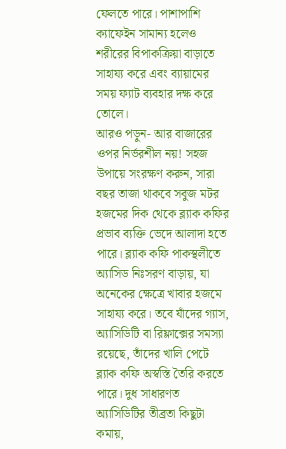ফেলতে পারে। পাশাপাশি ক্যাফেইন সামান্য হলেও শরীরের বিপাকক্রিয়া বাড়াতে সাহায্য করে এবং ব্যায়ামের সময় ফ্যাট ব্যবহার দক্ষ করে তোলে।
আরও পড়ুন- আর বাজারের ওপর নির্ভরশীল নয়! সহজ উপায়ে সংরক্ষণ করুন, সারা বছর তাজা থাকবে সবুজ মটর
হজমের দিক থেকে ব্ল্যাক কফির প্রভাব ব্যক্তি ভেদে আলাদা হতে পারে। ব্ল্যাক কফি পাকস্থলীতে অ্যাসিড নিঃসরণ বাড়ায়, যা অনেকের ক্ষেত্রে খাবার হজমে সাহায্য করে। তবে যাঁদের গ্যাস, অ্যাসিডিটি বা রিফ্লাক্সের সমস্যা রয়েছে, তাঁদের খালি পেটে ব্ল্যাক কফি অস্বস্তি তৈরি করতে পারে। দুধ সাধারণত অ্যাসিডিটির তীব্রতা কিছুটা কমায়,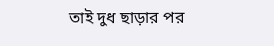তাই দুধ ছাড়ার পর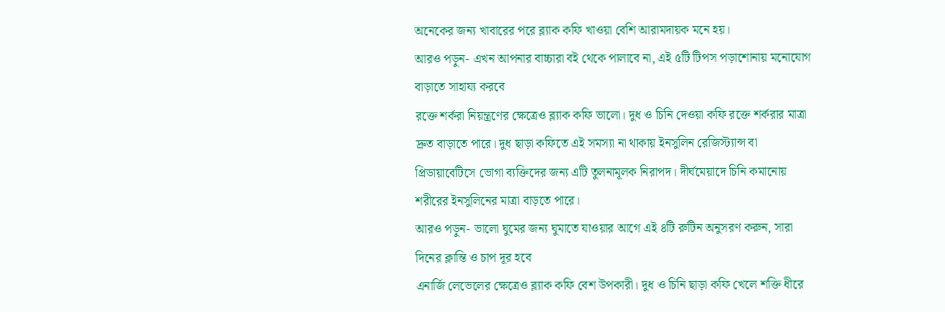অনেকের জন্য খাবারের পরে ব্ল্যাক কফি খাওয়া বেশি আরামদায়ক মনে হয়।
আরও পড়ুন- এখন আপনার বাচ্চারা বই থেকে পালাবে না, এই ৫টি টিপস পড়াশোনায় মনোযোগ বাড়াতে সাহায্য করবে
রক্তে শর্করা নিয়ন্ত্রণের ক্ষেত্রেও ব্ল্যাক কফি ভালো। দুধ ও চিনি দেওয়া কফি রক্তে শর্করার মাত্রা দ্রুত বাড়াতে পারে। দুধ ছাড়া কফিতে এই সমস্যা না থাকায় ইনসুলিন রেজিস্ট্যান্স বা প্রিডায়াবেটিসে ভোগা ব্যক্তিদের জন্য এটি তুলনামূলক নিরাপদ। দীর্ঘমেয়াদে চিনি কমানোয় শরীরের ইনসুলিনের মাত্রা বাড়তে পারে।
আরও পড়ুন- ভালো ঘুমের জন্য ঘুমাতে যাওয়ার আগে এই ৪টি রুটিন অনুসরণ করুন, সারা দিনের ক্লান্তি ও চাপ দূর হবে
এনার্জি লেভেলের ক্ষেত্রেও ব্ল্যাক কফি বেশ উপকারী। দুধ ও চিনি ছাড়া কফি খেলে শক্তি ধীরে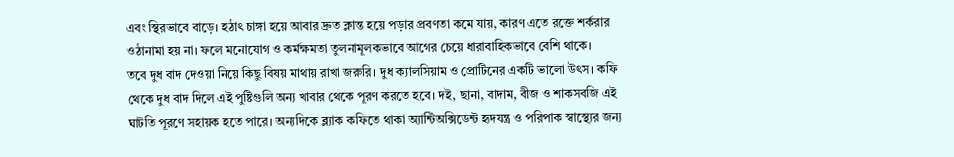এবং স্থিরভাবে বাড়ে। হঠাৎ চাঙ্গা হয়ে আবার দ্রুত ক্লান্ত হয়ে পড়ার প্রবণতা কমে যায়, কারণ এতে রক্তে শর্করার ওঠানামা হয় না। ফলে মনোযোগ ও কর্মক্ষমতা তুলনামূলকভাবে আগের চেয়ে ধারাবাহিকভাবে বেশি থাকে।
তবে দুধ বাদ দেওয়া নিয়ে কিছু বিষয় মাথায় রাখা জরুরি। দুধ ক্যালসিয়াম ও প্রোটিনের একটি ভালো উৎস। কফি থেকে দুধ বাদ দিলে এই পুষ্টিগুলি অন্য খাবার থেকে পূরণ করতে হবে। দই, ছানা, বাদাম, বীজ ও শাকসবজি এই ঘাটতি পূরণে সহায়ক হতে পারে। অন্যদিকে ব্ল্যাক কফিতে থাকা অ্যান্টিঅক্সিডেন্ট হৃদযন্ত্র ও পরিপাক স্বাস্থ্যের জন্য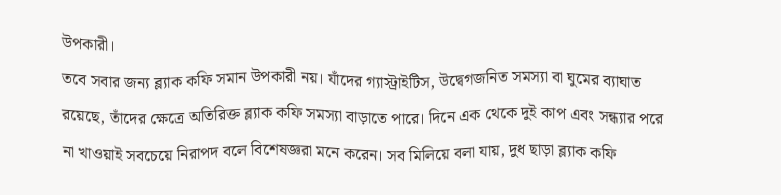উপকারী।
তবে সবার জন্য ব্ল্যাক কফি সমান উপকারী নয়। যাঁদের গ্যাস্ট্রাইটিস, উদ্বেগজনিত সমস্যা বা ঘুমের ব্যাঘাত রয়েছে, তাঁদের ক্ষেত্রে অতিরিক্ত ব্ল্যাক কফি সমস্যা বাড়াতে পারে। দিনে এক থেকে দুই কাপ এবং সন্ধ্যার পরে না খাওয়াই সবচেয়ে নিরাপদ বলে বিশেষজ্ঞরা মনে করেন। সব মিলিয়ে বলা যায়, দুধ ছাড়া ব্ল্যাক কফি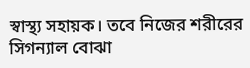স্বাস্থ্য সহায়ক। তবে নিজের শরীরের সিগন্যাল বোঝা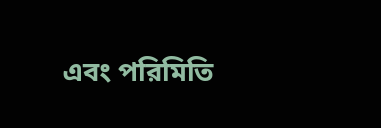এবং পরিমিতি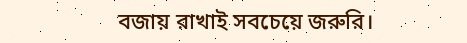বজায় রাখাই সবচেয়ে জরুরি।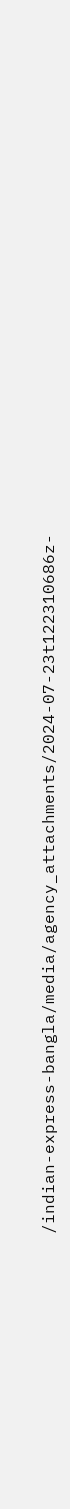/indian-express-bangla/media/agency_attachments/2024-07-23t122310686z-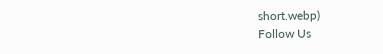short.webp)
Follow Us